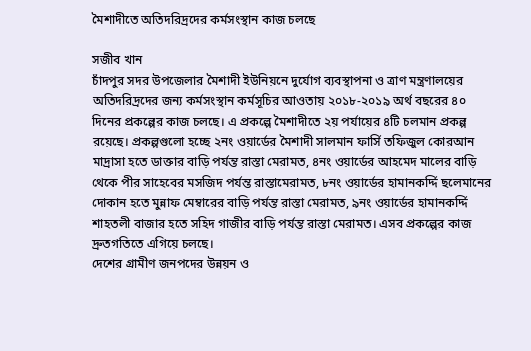মৈশাদীতে অতিদরিদ্রদের কর্মসংস্থান কাজ চলছে

সজীব খান
চাঁদপুর সদর উপজেলার মৈশাদী ইউনিয়নে দুর্যোগ ব্যবস্থাপনা ও ত্রাণ মন্ত্রণালয়ের অতিদরিদ্রদের জন্য কর্মসংস্থান কর্মসূচির আওতায় ২০১৮-২০১৯ অর্থ বছরের ৪০ দিনের প্রকল্পের কাজ চলছে। এ প্রকল্পে মৈশাদীতে ২য় পর্যায়ের ৪টি চলমান প্রকল্প রয়েছে। প্রকল্পগুলো হচ্ছে ২নং ওয়ার্ডের মৈশাদী সালমান ফার্সি তফিজুল কোরআন মাদ্রাসা হতে ডাক্তার বাড়ি পর্যন্ত রাস্তা মেরামত, ৪নং ওয়ার্ডের আহমেদ মালের বাড়ি থেকে পীর সাহেবের মসজিদ পর্যন্ত রাস্তামেরামত, ৮নং ওয়ার্ডের হামানকর্দ্দি ছলেমানের দোকান হতে মুন্নাফ মেম্বারের বাড়ি পর্যন্ত রাস্তা মেরামত, ৯নং ওয়ার্ডের হামানকর্দ্দি শাহতলী বাজার হতে সহিদ গাজীর বাড়ি পর্যন্ত রাস্তা মেরামত। এসব প্রকল্পের কাজ দ্রুতগতিতে এগিয়ে চলছে।
দেশের গ্রামীণ জনপদের উন্নয়ন ও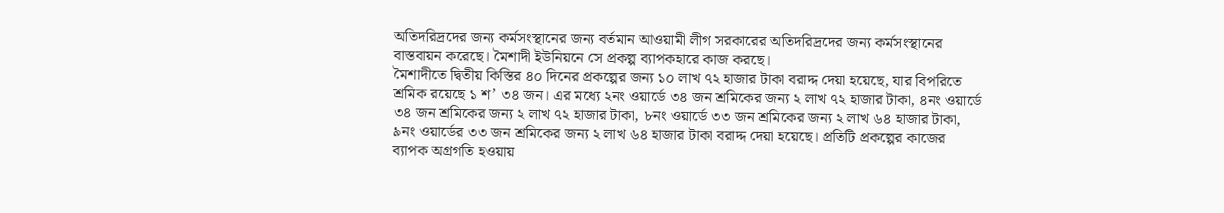অতিদরিদ্রদের জন্য কর্মসংস্থানের জন্য বর্তমান আওয়ামী লীগ সরকারের অতিদরিদ্রদের জন্য কর্মসংস্থানের বাস্তবায়ন করেছে। মৈশাদী ইউনিয়নে সে প্রকল্প ব্যাপকহারে কাজ করছে।
মৈশাদীতে দ্বিতীয় কিস্তির ৪০ দিনের প্রকল্পের জন্য ১০ লাখ ৭২ হাজার টাকা বরাদ্দ দেয়া হয়েছে, যার বিপরিতে শ্রমিক রয়েছে ১ শ’ ৩৪ জন। এর মধ্যে ২নং ওয়ার্ডে ৩৪ জন শ্রমিকের জন্য ২ লাখ ৭২ হাজার টাকা, ৪নং ওয়ার্ডে ৩৪ জন শ্রমিকের জন্য ২ লাখ ৭২ হাজার টাকা, ৮নং ওয়ার্ডে ৩৩ জন শ্রমিকের জন্য ২ লাখ ৬৪ হাজার টাকা, ৯নং ওয়ার্ডের ৩৩ জন শ্রমিকের জন্য ২ লাখ ৬৪ হাজার টাকা বরাদ্দ দেয়া হয়েছে। প্রতিটি প্রকল্পের কাজের ব্যাপক অগ্রগতি হওয়ায়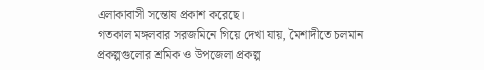এলাকাবাসী সন্তোষ প্রকাশ করেছে।
গতকাল মঙ্গলবার সরজমিনে গিয়ে দেখা যায়, মৈশাদীতে চলমান প্রকল্পগুলোর শ্রমিক ও উপজেলা প্রকল্প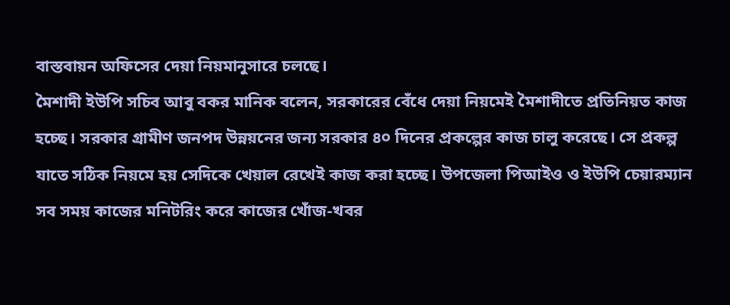বাস্তবায়ন অফিসের দেয়া নিয়মানুসারে চলছে।
মৈশাদী ইউপি সচিব আবু বকর মানিক বলেন, সরকারের বেঁধে দেয়া নিয়মেই মৈশাদীতে প্রতিনিয়ত কাজ হচ্ছে। সরকার গ্রামীণ জনপদ উন্নয়নের জন্য সরকার ৪০ দিনের প্রকল্পের কাজ চালু করেছে। সে প্রকল্প যাতে সঠিক নিয়মে হয় সেদিকে খেয়াল রেখেই কাজ করা হচ্ছে। উপজেলা পিআইও ও ইউপি চেয়ারম্যান সব সময় কাজের মনিটরিং করে কাজের খোঁজ-খবর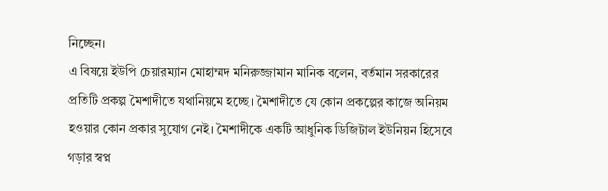নিচ্ছেন।
এ বিষয়ে ইউপি চেয়ারম্যান মোহাম্মদ মনিরুজ্জামান মানিক বলেন, বর্তমান সরকারের প্রতিটি প্রকল্প মৈশাদীতে যথানিয়মে হচ্ছে। মৈশাদীতে যে কোন প্রকল্পের কাজে অনিয়ম হওয়ার কোন প্রকার সুযোগ নেই। মৈশাদীকে একটি আধুনিক ডিজিটাল ইউনিয়ন হিসেবে গড়ার স্বপ্ন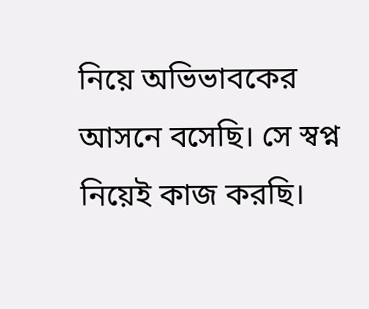নিয়ে অভিভাবকের আসনে বসেছি। সে স্বপ্ন নিয়েই কাজ করছি।